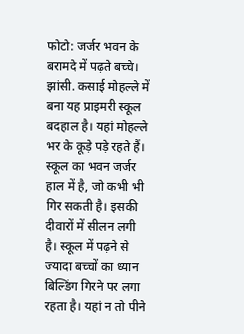फोटो: जर्जर भवन के बरामदे में पढ़ते बच्चे।
झांसी. कसाई मोहल्ले में बना यह प्राइमरी स्कूल बदहाल है। यहां मोहल्ले भर के कूड़े पड़े रहते हैं। स्कूल का भवन जर्जर हाल में है, जो कभी भी गिर सकती है। इसकी दीवारों में सीलन लगी है। स्कूल में पढ़ने से ज्यादा बच्चों का ध्यान बिल्डिंग गिरने पर लगा रहता है। यहां न तो पीने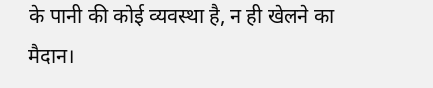के पानी की कोई व्यवस्था है, न ही खेलने का मैदान।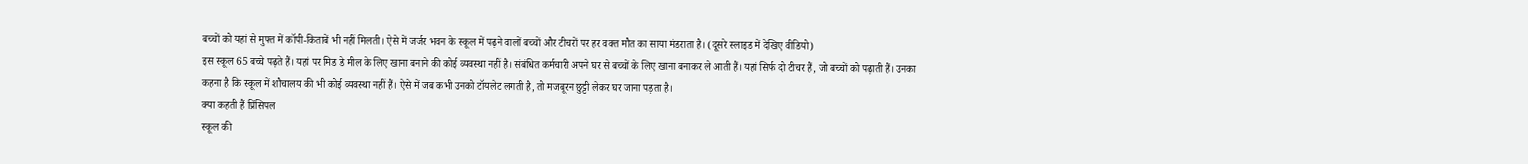बच्चों को यहां से मुफ्त में कॉपी-किताबें भी नहीं मिलती। ऐसे में जर्जर भवन के स्कूल में पढ़ने वालों बच्चों और टीचरों पर हर वक्त मौत का साया मंडराता है। (दूसरे स्लाइड में देखिए वीडियो)
इस स्कूल 65 बच्चे पढ़ते हैं। यहां पर मिड डे मील के लिए खाना बनाने की कोई व्यवस्था नहीं है। संबंधित कर्मचारी अपने घर से बच्चों के लिए खाना बनाकर ले आती हैं। यहां सिर्फ दो टीचर हैं, जो बच्चों को पढ़ाती हैं। उनका कहना है कि स्कूल में शौचालय की भी कोई व्यवस्था नहीं हैं। ऐसे में जब कभी उनको टॉयलेट लगती है, तो मजबूरन छुट्टी लेकर घर जाना पड़ता है।
क्या कहती हैं प्रिंसिपल
स्कूल की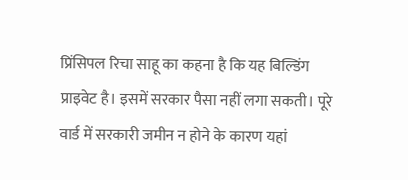प्रिंसिपल रिचा साहू का कहना है कि यह बिल्डिंग प्राइवेट है। इसमें सरकार पैसा नहीं लगा सकती। पूरे वार्ड में सरकारी जमीन न होने के कारण यहां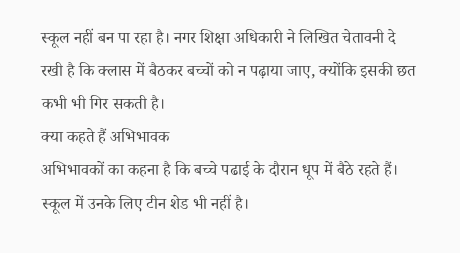स्कूल नहीं बन पा रहा है। नगर शिक्षा अधिकारी ने लिखित चेतावनी दे रखी है कि क्लास में बैठकर बच्चों को न पढ़ाया जाए, क्योंकि इसकी छत कभी भी गिर सकती है।
क्या कहते हैं अभिभावक
अभिभावकों का कहना है कि बच्चे पढाई के दौरान धूप में बैठे रहते हैं। स्कूल में उनके लिए टीन शेड भी नहीं है।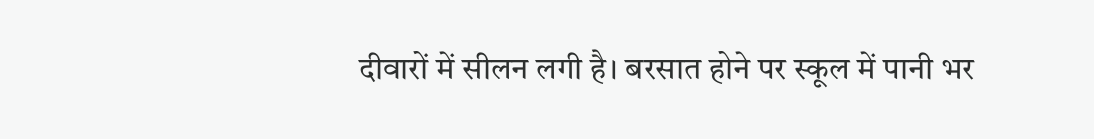दीवारों में सीलन लगी है। बरसात होने पर स्कूल में पानी भर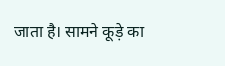जाता है। सामने कूड़े का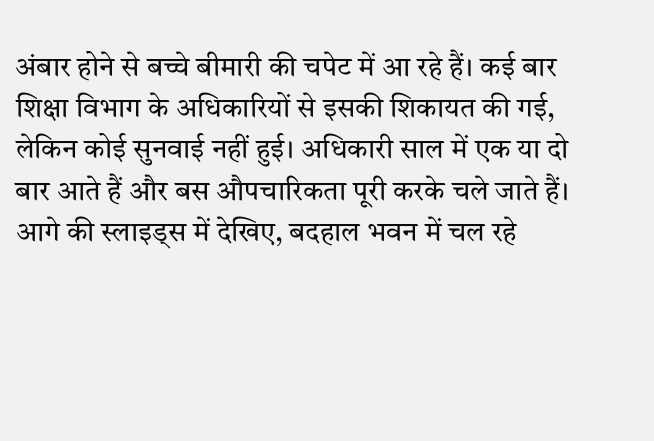अंबार होने से बच्चे बीमारी की चपेट में आ रहे हैं। कई बार शिक्षा विभाग के अधिकारियों से इसकी शिकायत की गई, लेकिन कोई सुनवाई नहीं हुई। अधिकारी साल में एक या दो बार आते हैं और बस औपचारिकता पूरी करके चले जाते हैं।
आगे की स्लाइड्स में देखिए, बदहाल भवन में चल रहे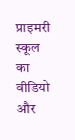प्राइमरी स्कूल का वीडियो और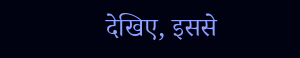देखिए, इससे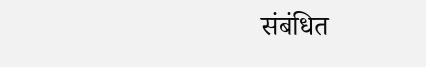संबंधित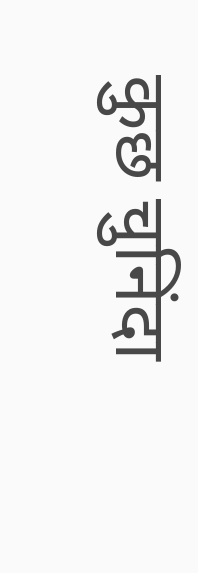कुछ चुनिंदा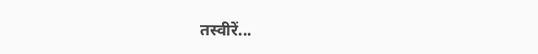तस्वीरें...